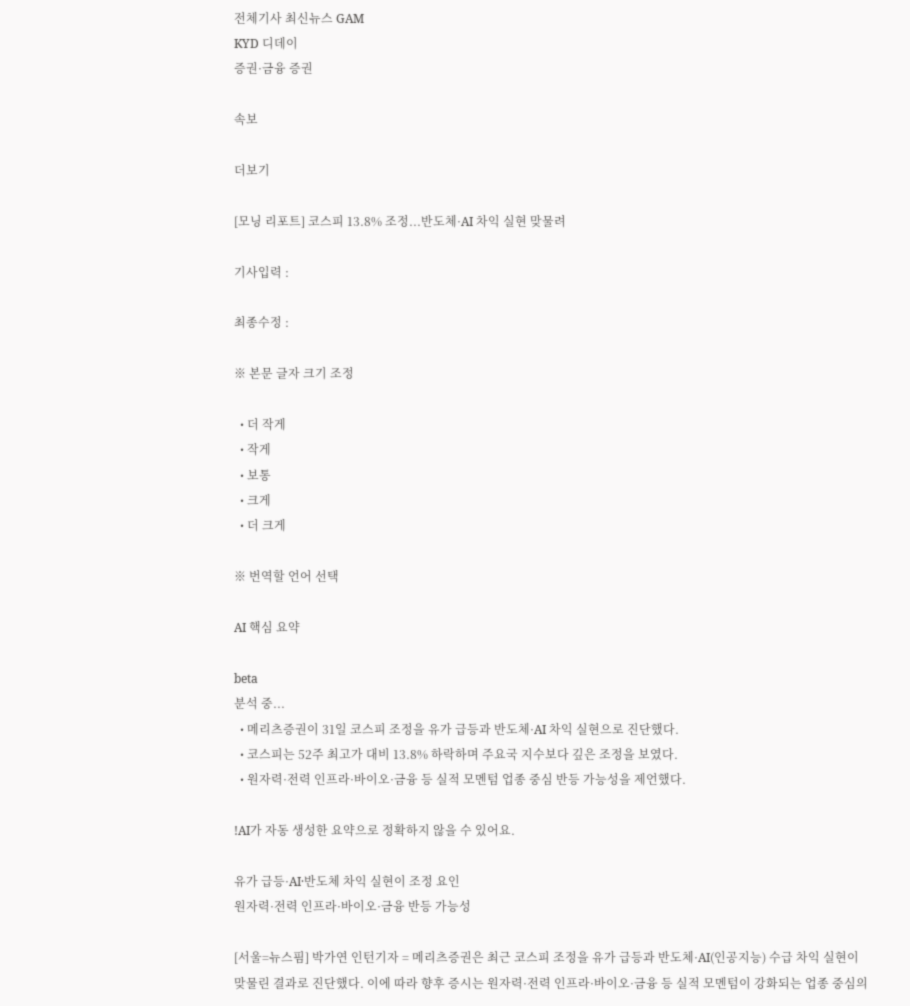전체기사 최신뉴스 GAM
KYD 디데이
증권·금융 증권

속보

더보기

[모닝 리포트] 코스피 13.8% 조정...반도체·AI 차익 실현 맞물려

기사입력 :

최종수정 :

※ 본문 글자 크기 조정

  • 더 작게
  • 작게
  • 보통
  • 크게
  • 더 크게

※ 번역할 언어 선택

AI 핵심 요약

beta
분석 중...
  • 메리츠증권이 31일 코스피 조정을 유가 급등과 반도체·AI 차익 실현으로 진단했다.
  • 코스피는 52주 최고가 대비 13.8% 하락하며 주요국 지수보다 깊은 조정을 보였다.
  • 원자력·전력 인프라·바이오·금융 등 실적 모멘텀 업종 중심 반등 가능성을 제언했다.

!AI가 자동 생성한 요약으로 정확하지 않을 수 있어요.

유가 급등·AI·반도체 차익 실현이 조정 요인
원자력·전력 인프라·바이오·금융 반등 가능성

[서울=뉴스핌] 박가연 인턴기자 = 메리츠증권은 최근 코스피 조정을 유가 급등과 반도체·AI(인공지능) 수급 차익 실현이 맞물린 결과로 진단했다. 이에 따라 향후 증시는 원자력·전력 인프라·바이오·금융 등 실적 모멘텀이 강화되는 업종 중심의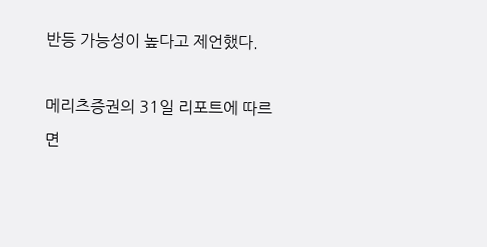반등 가능성이 높다고 제언했다.

메리츠증권의 31일 리포트에 따르면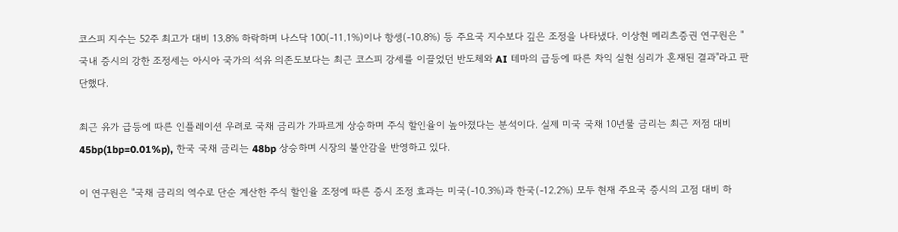코스피 지수는 52주 최고가 대비 13.8% 하락하며 나스닥 100(-11.1%)이나 항셍(-10.8%) 등 주요국 지수보다 깊은 조정을 나타냈다. 이상현 메리츠증권 연구원은 "국내 증시의 강한 조정세는 아시아 국가의 석유 의존도보다는 최근 코스피 강세를 이끌었던 반도체와 AI 테마의 급등에 따른 차익 실현 심리가 혼재된 결과"라고 판단했다.

최근 유가 급등에 따른 인플레이션 우려로 국채 금리가 가파르게 상승하며 주식 할인율이 높아졌다는 분석이다. 실제 미국 국채 10년물 금리는 최근 저점 대비 45bp(1bp=0.01%p), 한국 국채 금리는 48bp 상승하며 시장의 불안감을 반영하고 있다.

이 연구원은 "국채 금리의 역수로 단순 계산한 주식 할인율 조정에 따른 증시 조정 효과는 미국(-10.3%)과 한국(-12.2%) 모두 현재 주요국 증시의 고점 대비 하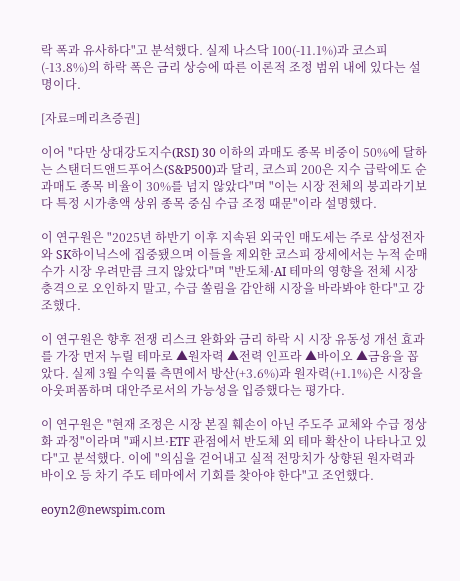락 폭과 유사하다"고 분석했다. 실제 나스닥 100(-11.1%)과 코스피(-13.8%)의 하락 폭은 금리 상승에 따른 이론적 조정 범위 내에 있다는 설명이다.

[자료=메리츠증권]

이어 "다만 상대강도지수(RSI) 30 이하의 과매도 종목 비중이 50%에 달하는 스탠더드앤드푸어스(S&P500)과 달리, 코스피 200은 지수 급락에도 순 과매도 종목 비율이 30%를 넘지 않았다"며 "이는 시장 전체의 붕괴라기보다 특정 시가총액 상위 종목 중심 수급 조정 때문"이라 설명했다.

이 연구원은 "2025년 하반기 이후 지속된 외국인 매도세는 주로 삼성전자와 SK하이닉스에 집중됐으며 이들을 제외한 코스피 장세에서는 누적 순매수가 시장 우려만큼 크지 않았다"며 "반도체·AI 테마의 영향을 전체 시장 충격으로 오인하지 말고, 수급 쏠림을 감안해 시장을 바라봐야 한다"고 강조했다.

이 연구원은 향후 전쟁 리스크 완화와 금리 하락 시 시장 유동성 개선 효과를 가장 먼저 누릴 테마로 ▲원자력 ▲전력 인프라 ▲바이오 ▲금융을 꼽았다. 실제 3월 수익률 측면에서 방산(+3.6%)과 원자력(+1.1%)은 시장을 아웃퍼폼하며 대안주로서의 가능성을 입증했다는 평가다.

이 연구원은 "현재 조정은 시장 본질 훼손이 아닌 주도주 교체와 수급 정상화 과정"이라며 "패시브·ETF 관점에서 반도체 외 테마 확산이 나타나고 있다"고 분석했다. 이에 "의심을 걷어내고 실적 전망치가 상향된 원자력과 바이오 등 차기 주도 테마에서 기회를 찾아야 한다"고 조언했다.

eoyn2@newspim.com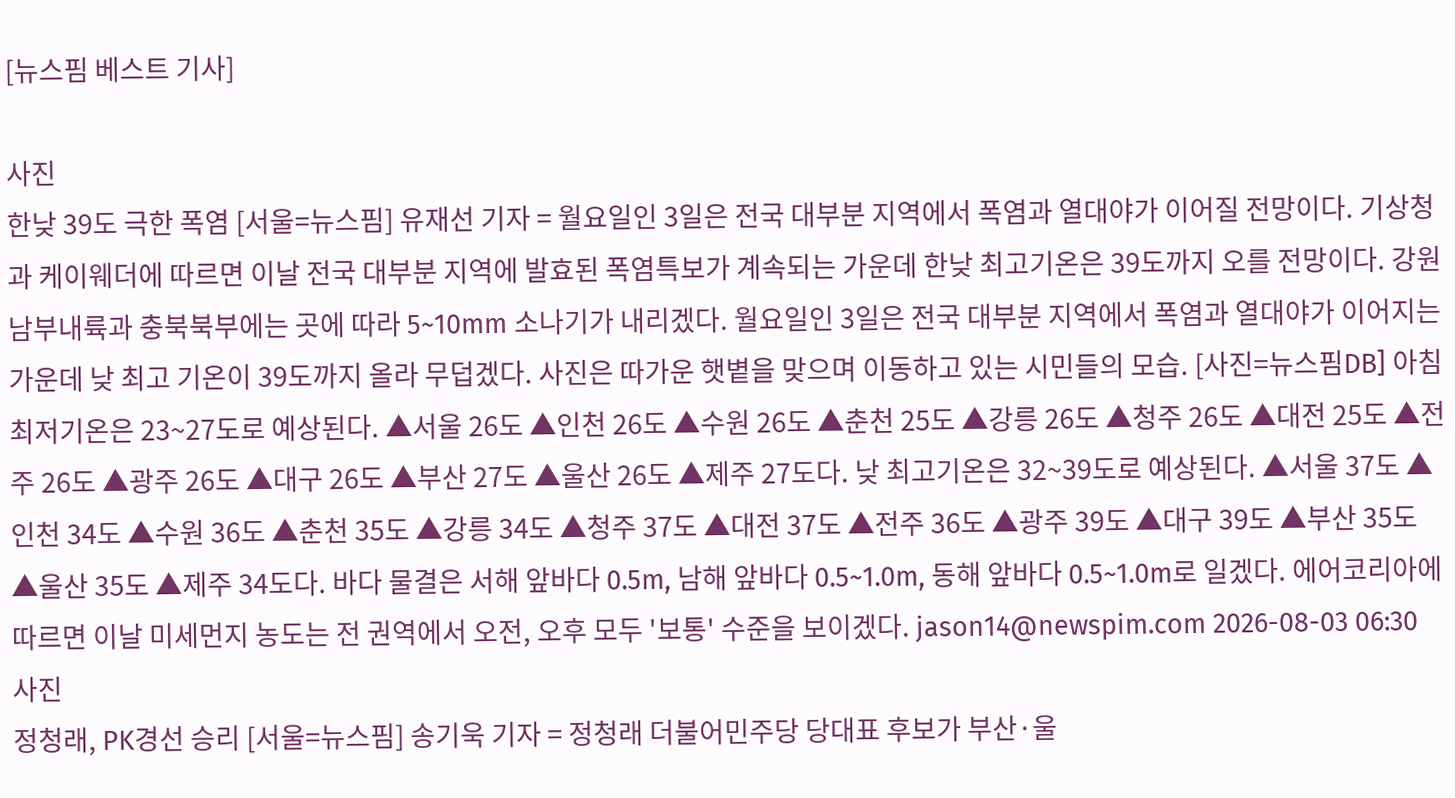[뉴스핌 베스트 기사]

사진
한낮 39도 극한 폭염 [서울=뉴스핌] 유재선 기자 = 월요일인 3일은 전국 대부분 지역에서 폭염과 열대야가 이어질 전망이다. 기상청과 케이웨더에 따르면 이날 전국 대부분 지역에 발효된 폭염특보가 계속되는 가운데 한낮 최고기온은 39도까지 오를 전망이다. 강원남부내륙과 충북북부에는 곳에 따라 5~10mm 소나기가 내리겠다. 월요일인 3일은 전국 대부분 지역에서 폭염과 열대야가 이어지는 가운데 낮 최고 기온이 39도까지 올라 무덥겠다. 사진은 따가운 햇볕을 맞으며 이동하고 있는 시민들의 모습. [사진=뉴스핌DB] 아침 최저기온은 23~27도로 예상된다. ▲서울 26도 ▲인천 26도 ▲수원 26도 ▲춘천 25도 ▲강릉 26도 ▲청주 26도 ▲대전 25도 ▲전주 26도 ▲광주 26도 ▲대구 26도 ▲부산 27도 ▲울산 26도 ▲제주 27도다. 낮 최고기온은 32~39도로 예상된다. ▲서울 37도 ▲인천 34도 ▲수원 36도 ▲춘천 35도 ▲강릉 34도 ▲청주 37도 ▲대전 37도 ▲전주 36도 ▲광주 39도 ▲대구 39도 ▲부산 35도 ▲울산 35도 ▲제주 34도다. 바다 물결은 서해 앞바다 0.5m, 남해 앞바다 0.5~1.0m, 동해 앞바다 0.5~1.0m로 일겠다. 에어코리아에 따르면 이날 미세먼지 농도는 전 권역에서 오전, 오후 모두 '보통' 수준을 보이겠다. jason14@newspim.com 2026-08-03 06:30
사진
정청래, PK경선 승리 [서울=뉴스핌] 송기욱 기자 = 정청래 더불어민주당 당대표 후보가 부산·울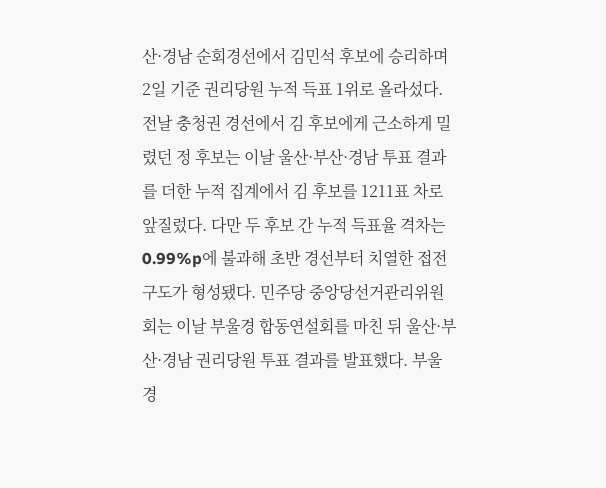산·경남 순회경선에서 김민석 후보에 승리하며 2일 기준 권리당원 누적 득표 1위로 올라섰다. 전날 충청권 경선에서 김 후보에게 근소하게 밀렸던 정 후보는 이날 울산·부산·경남 투표 결과를 더한 누적 집계에서 김 후보를 1211표 차로 앞질렀다. 다만 두 후보 간 누적 득표율 격차는 0.99%p에 불과해 초반 경선부터 치열한 접전 구도가 형성됐다. 민주당 중앙당선거관리위원회는 이날 부울경 합동연설회를 마친 뒤 울산·부산·경남 권리당원 투표 결과를 발표했다. 부울경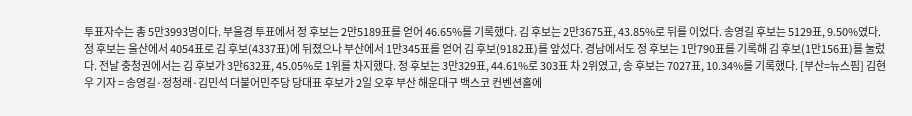투표자수는 총 5만3993명이다. 부울경 투표에서 정 후보는 2만5189표를 얻어 46.65%를 기록했다. 김 후보는 2만3675표, 43.85%로 뒤를 이었다. 송영길 후보는 5129표, 9.50%였다. 정 후보는 울산에서 4054표로 김 후보(4337표)에 뒤졌으나 부산에서 1만345표를 얻어 김 후보(9182표)를 앞섰다. 경남에서도 정 후보는 1만790표를 기록해 김 후보(1만156표)를 눌렀다. 전날 충청권에서는 김 후보가 3만632표, 45.05%로 1위를 차지했다. 정 후보는 3만329표, 44.61%로 303표 차 2위였고, 송 후보는 7027표, 10.34%를 기록했다. [부산=뉴스핌] 김현우 기자 = 송영길·정청래·김민석 더불어민주당 당대표 후보가 2일 오후 부산 해운대구 백스코 컨벤션홀에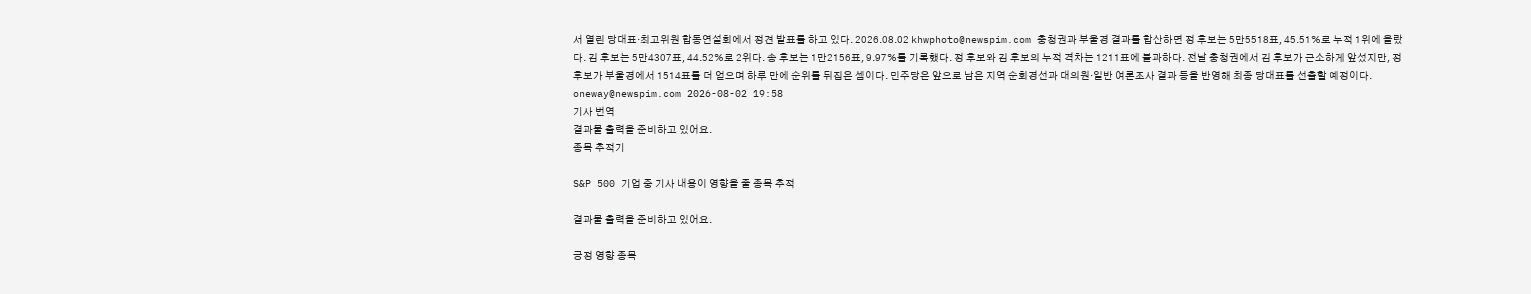서 열린 당대표·최고위원 합동연설회에서 정견 발표를 하고 있다. 2026.08.02 khwphoto@newspim.com 충청권과 부울경 결과를 합산하면 정 후보는 5만5518표, 45.51%로 누적 1위에 올랐다. 김 후보는 5만4307표, 44.52%로 2위다. 송 후보는 1만2156표, 9.97%를 기록했다. 정 후보와 김 후보의 누적 격차는 1211표에 불과하다. 전날 충청권에서 김 후보가 근소하게 앞섰지만, 정 후보가 부울경에서 1514표를 더 얻으며 하루 만에 순위를 뒤집은 셈이다. 민주당은 앞으로 남은 지역 순회경선과 대의원·일반 여론조사 결과 등을 반영해 최종 당대표를 선출할 예정이다. oneway@newspim.com 2026-08-02 19:58
기사 번역
결과물 출력을 준비하고 있어요.
종목 추적기

S&P 500 기업 중 기사 내용이 영향을 줄 종목 추적

결과물 출력을 준비하고 있어요.

긍정 영향 종목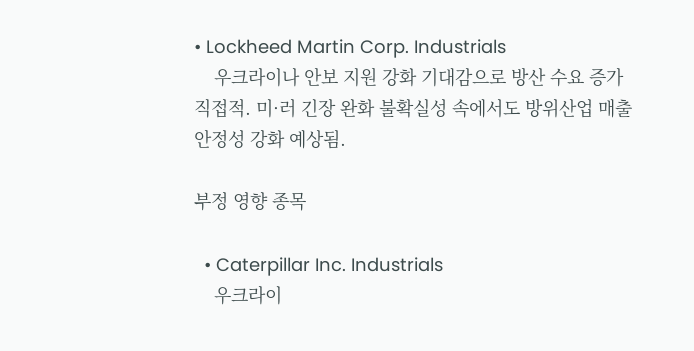• Lockheed Martin Corp. Industrials
    우크라이나 안보 지원 강화 기대감으로 방산 수요 증가 직접적. 미·러 긴장 완화 불확실성 속에서도 방위산업 매출 안정성 강화 예상됨.

부정 영향 종목

  • Caterpillar Inc. Industrials
    우크라이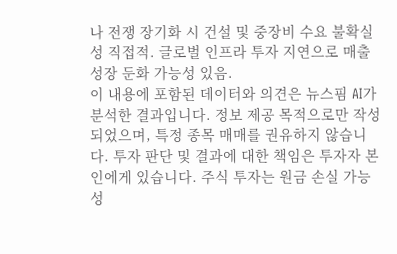나 전쟁 장기화 시 건설 및 중장비 수요 불확실성 직접적. 글로벌 인프라 투자 지연으로 매출 성장 둔화 가능성 있음.
이 내용에 포함된 데이터와 의견은 뉴스핌 AI가 분석한 결과입니다. 정보 제공 목적으로만 작성되었으며, 특정 종목 매매를 권유하지 않습니다. 투자 판단 및 결과에 대한 책임은 투자자 본인에게 있습니다. 주식 투자는 원금 손실 가능성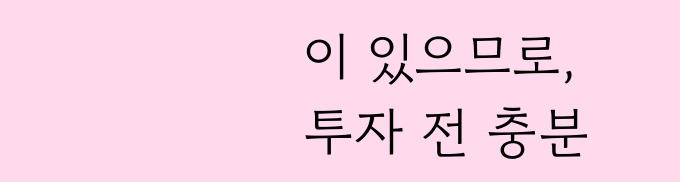이 있으므로, 투자 전 충분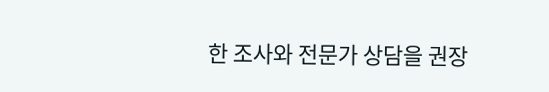한 조사와 전문가 상담을 권장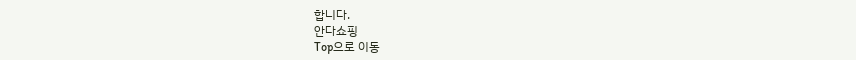합니다.
안다쇼핑
Top으로 이동